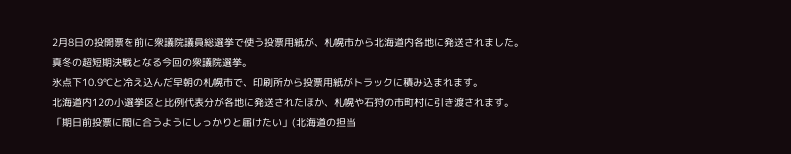2月8日の投開票を前に衆議院議員総選挙で使う投票用紙が、札幌市から北海道内各地に発送されました。
真冬の超短期決戦となる今回の衆議院選挙。
氷点下10.9℃と冷え込んだ早朝の札幌市で、印刷所から投票用紙がトラックに積み込まれます。
北海道内12の小選挙区と比例代表分が各地に発送されたほか、札幌や石狩の市町村に引き渡されます。
「期日前投票に間に合うようにしっかりと届けたい」(北海道の担当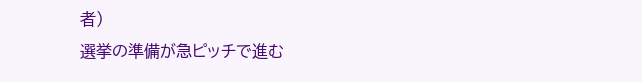者)
選挙の準備が急ピッチで進む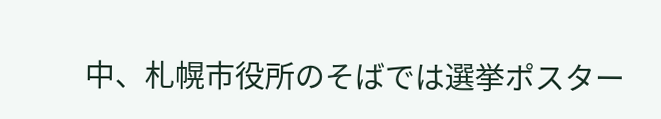中、札幌市役所のそばでは選挙ポスター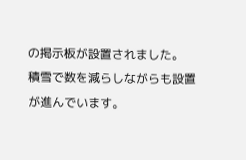の掲示板が設置されました。
積雪で数を減らしながらも設置が進んでいます。